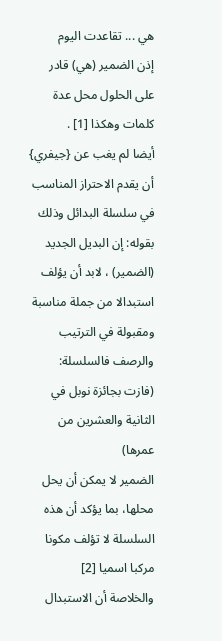هي ... تقاعدت اليوم
إذن الضمير (هي) قادر على الحلول محل عدة كلمات وهكذا [1] .
أيضا لم يغب عن {جيفري} أن يقدم الاحتراز المناسب في سلسلة البدائل وذلك بقوله: إن البديل الجديد (الضمير) ، لابد أن يؤلف استبدالا من جملة مناسبة ومقبولة في الترتيب والرصف فالسلسلة:
(فازت بجائزة نوبل في الثانية والعشرين من عمرها)
الضمير لا يمكن أن يحل محلها، بما يؤكد أن هذه السلسلة لا تؤلف مكونا مركبا اسميا [2]
والخلاصة أن الاستبدال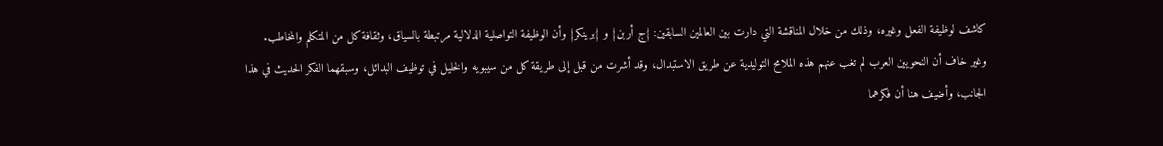كاشف لوظيفة الفعل وغيره، وذلك من خلال المناقشة التي دارت بين العالمين السابقين: {ج أربن} و {برينكر} وأن الوظيفة التواصلية الدلالية مرتبطة بالسياق، وثقافة كل من المتكلم والمخاطب.
وغير خاف أن النحويين العرب لم تغب عنهم هذه الملامح التوليدية عن طريق الاستبدال، وقد أشرت من قبل إلى طريقة كل من سيبويه والخليل في توظيف البدائل، وسبقهما الفكر الحديث في هذا الجانب، وأضيف هنا أن فكرهما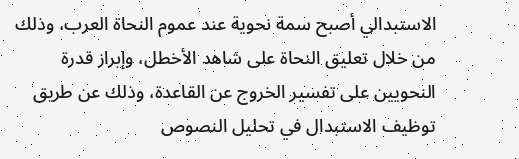الاستبدالي أصبح سمة نحوية عند عموم النحاة العرب، وذلك من خلال تعليق النحاة على شاهد الأخطل، وإبراز قدرة النحويين على تفسير الخروج عن القاعدة، وذلك عن طريق توظيف الاستبدال في تحليل النصوص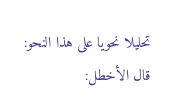تحليلا نحويا على هذا النحو:
قال الأخطل: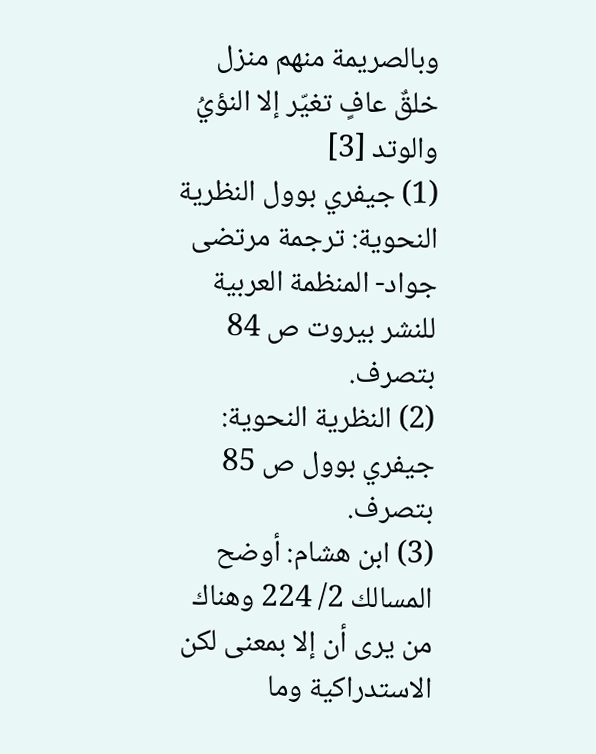وبالصريمة منهم منزل خلقٌ عافٍ تغيّر إلا النؤيُ والوتد [3]
(1) جيفري بوول النظرية النحوية: ترجمة مرتضى جواد- المنظمة العربية للنشر بيروت ص 84 بتصرف.
(2) النظرية النحوية: جيفري بوول ص 85 بتصرف.
(3) ابن هشام: أوضح المسالك 2/ 224 وهناك من يرى أن إلا بمعنى لكن الاستدراكية وما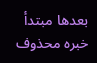بعدها مبتدأ خبره محذوف